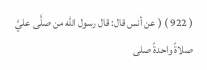( 922 ) ( عن أنس قال: قال رسول الله من صلَّى عليَّ صلاةً واحدةً صلى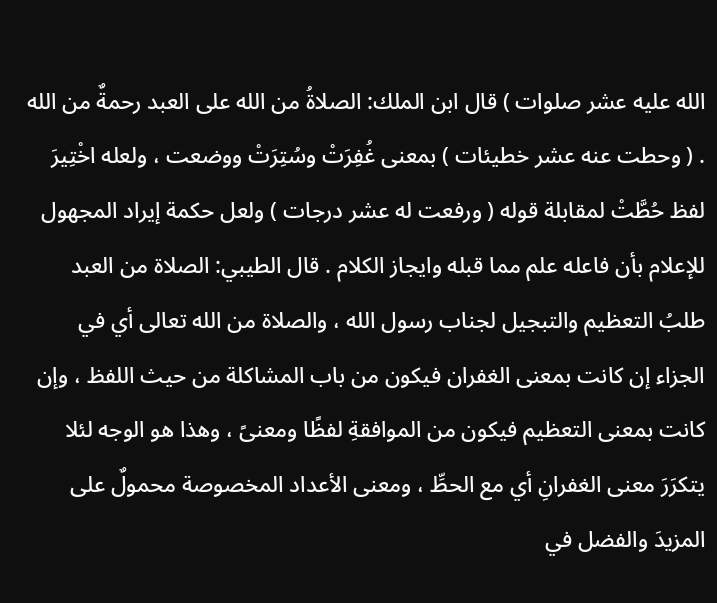الله عليه عشر صلوات ) قال ابن الملك: الصلاةُ من الله على العبد رحمةٌ من الله . ( وحطت عنه عشر خطيئات ) بمعنى غُفِرَتْ وسُتِرَتْ ووضعت ، ولعله اخْتِيرَ لفظ حُطَّتْ لمقابلة قوله ( ورفعت له عشر درجات ) ولعل حكمة إيراد المجهول للإعلام بأن فاعله علم مما قبله وايجاز الكلام . قال الطيبي: الصلاة من العبد طلبُ التعظيم والتبجيل لجناب رسول الله ، والصلاة من الله تعالى أي في الجزاء إن كانت بمعنى الغفران فيكون من باب المشاكلة من حيث اللفظ ، وإن كانت بمعنى التعظيم فيكون من الموافقةِ لفظًا ومعنىً ، وهذا هو الوجه لئلا يتكرَرَ معنى الغفرانِ أي مع الحطِّ ، ومعنى الأعداد المخصوصة محمولٌ على المزيدَ والفضل في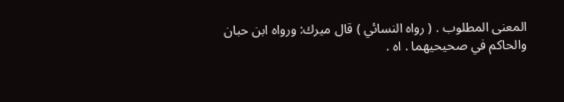المعنى المطلوب . ( رواه النسائي ) قال ميرك: ورواه ابن حبان والحاكم في صحيحيهما . اه .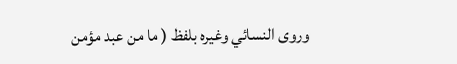وروى النسائي وغيره بلفظ ( ما من عبد مؤمن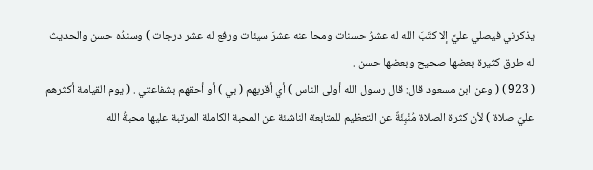يذكرني فيصلي عليَّ إلا كتَبَ الله له عشرُ حسنات ومحا عنه عشرَ سيئات ورفع له عشر درجات ) وسندُه حسن والحديث له طرق كثيرة بعضها صحيح وبعضها حسن .
( 923 ) ( وعن ابن مسعود قال: قال رسول الله أولى الناس ) أي أقربهم ( بي ) أو أحقهم بشفاعتي . ( يوم القيامة أكثرهم عليّ صلاة ) لأن كثرة الصلاة مُنْبِئَةٌ عن التعظيم للمتابعة الناشئة عن المحبة الكاملة المرتبة عليها محبةُ الله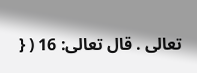تعالى . قال تعالى: 16 ( {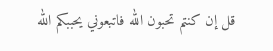قل إن كنتم تحبون الله فاتبعوني يحببكم الله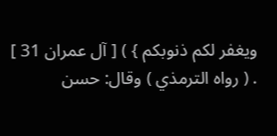ويغفر لكم ذنوبكم } ) [ آل عمران 31 ] . ( رواه الترمذي ) وقال: حسن